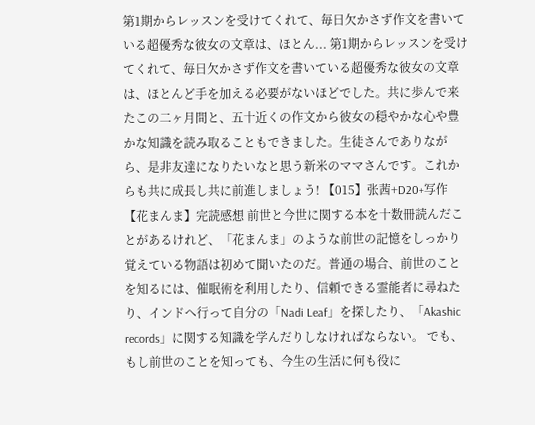第1期からレッスンを受けてくれて、毎日欠かさず作文を書いている超優秀な彼女の文章は、ほとん... 第1期からレッスンを受けてくれて、毎日欠かさず作文を書いている超優秀な彼女の文章は、ほとんど手を加える必要がないほどでした。共に歩んで来たこの二ヶ月間と、五十近くの作文から彼女の穏やかな心や豊かな知識を読み取ることもできました。生徒さんでありながら、是非友達になりたいなと思う新米のママさんです。これからも共に成長し共に前進しましょう! 【015】张茜+D20+写作 【花まんま】完読感想 前世と今世に関する本を十数冊読んだことがあるけれど、「花まんま」のような前世の記憶をしっかり覚えている物語は初めて聞いたのだ。普通の場合、前世のことを知るには、催眠術を利用したり、信頼できる霊能者に尋ねたり、インドへ行って自分の「Nadi Leaf」を探したり、「Akashic records」に関する知識を学んだりしなければならない。 でも、もし前世のことを知っても、今生の生活に何も役に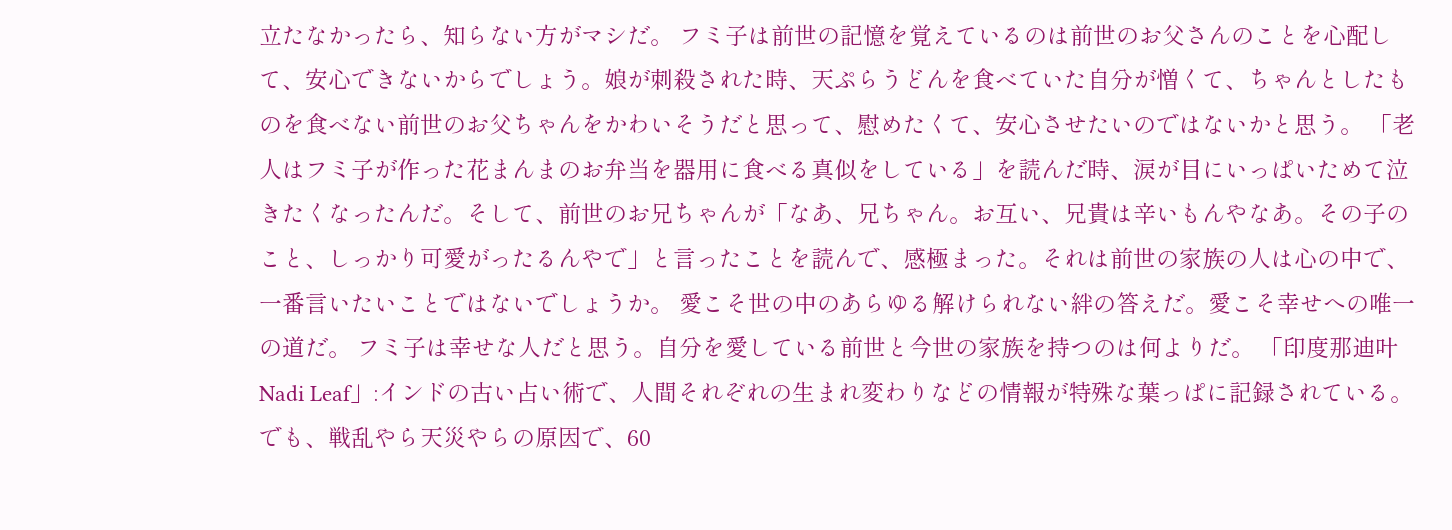立たなかったら、知らない方がマシだ。 フミ子は前世の記憶を覚えているのは前世のお父さんのことを心配して、安心できないからでしょう。娘が刺殺された時、天ぷらうどんを食べていた自分が憎くて、ちゃんとしたものを食べない前世のお父ちゃんをかわいそうだと思って、慰めたくて、安心させたいのではないかと思う。 「老人はフミ子が作った花まんまのお弁当を器用に食べる真似をしている」を読んだ時、涙が目にいっぱいためて泣きたくなったんだ。そして、前世のお兄ちゃんが「なあ、兄ちゃん。お互い、兄貴は辛いもんやなあ。その子のこと、しっかり可愛がったるんやで」と言ったことを読んで、感極まった。それは前世の家族の人は心の中で、一番言いたいことではないでしょうか。 愛こそ世の中のあらゆる解けられない絆の答えだ。愛こそ幸せへの唯一の道だ。 フミ子は幸せな人だと思う。自分を愛している前世と今世の家族を持つのは何よりだ。 「印度那迪叶Nadi Leaf」:インドの古い占い術で、人間それぞれの生まれ変わりなどの情報が特殊な葉っぱに記録されている。でも、戦乱やら天災やらの原因で、60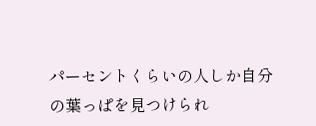パーセントくらいの人しか自分の葉っぱを見つけられ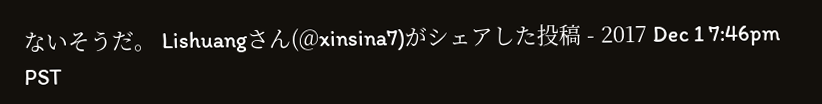ないそうだ。 Lishuangさん(@xinsina7)がシェアした投稿 - 2017 Dec 1 7:46pm PST